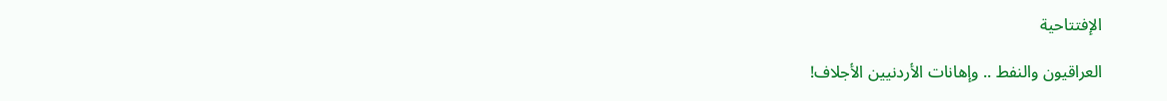الإفتتاحية

العراقيون والنفط .. وإهانات الأردنيين الأجلاف!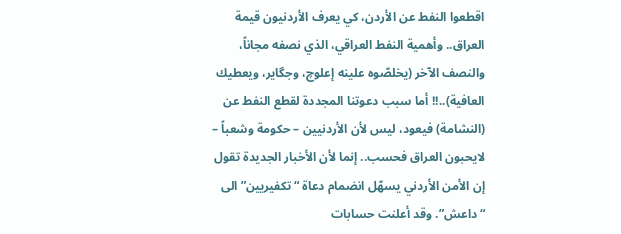اقطعوا النفط عن الأردن، كي يعرف الأردنيون قيمة العراق.. وأهمية النفط العراقي، الذي نصفه مجاناً، والنصف الآخر (يخلصّوه علينه إعلوچ، وجگاير، ويعطيك العافية)..!! أما سبب دعوتنا المجددة لقطع النفط عن (النشامة) فيعود، ليس لأن الأردنيين – حكومة وشعباً – لايحبون العراق فحسب.. إنما لأن الأخبار الجديدة تقول إن الأمن الأردني يسهّل انضمام دعاة “تكفيريين” الى “داعش”. وقد أعلنت حسابات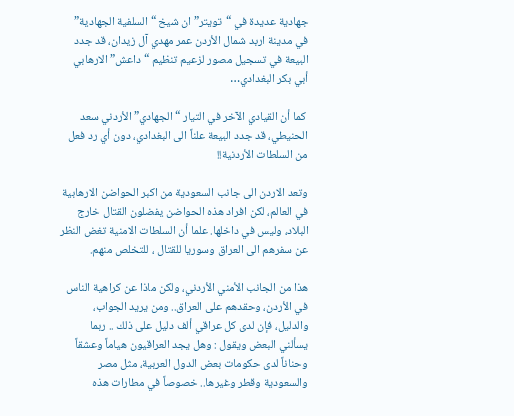جهادية عديدة في “تويتر” ان شيخ “السلفية الجهادية” في مدينة اربد شمال الأردن عمر مهدي آل زيدان، قد جدد البيعة في تسجيل مصور لزعيم تنظيم “داعش” الارهابي أبي بكر البغدادي…

 كما أن القيادي الآخر في التيار “الجهادي” الأردني سعد الحنيطي، قد جدد البيعة علناً الى البغدادي، دون أي رد فعل من السلطات الأردنية!!

وتعد الاردن الى جانب السعودية من اكبر الحواضن الارهابية في العالم، لكن افراد هذه الحواضن يفضلون القتال خارج البلاد، وليس في داخلها. علما أن السلطات الامنية تغض النظر عن سفرهم الى العراق وسوريا للقتال ، للتخلص منهم.

هذا من الجانب الأمني الأردني، ولكن ماذا عن كراهية الناس في الأردن، وحقدهم على العراق.. ومن يريد الجواب، والدليل، فإن لدى كل عراقي ألف دليل على ذلك .. ربما يسألني البعض ويقول : وهل يجد العراقيون هياماً وعشقاً وحناناً لدى حكومات بعض الدول العربية، مثل مصر والسعودية وقطر وغيرها.. خصوصاً في مطارات هذه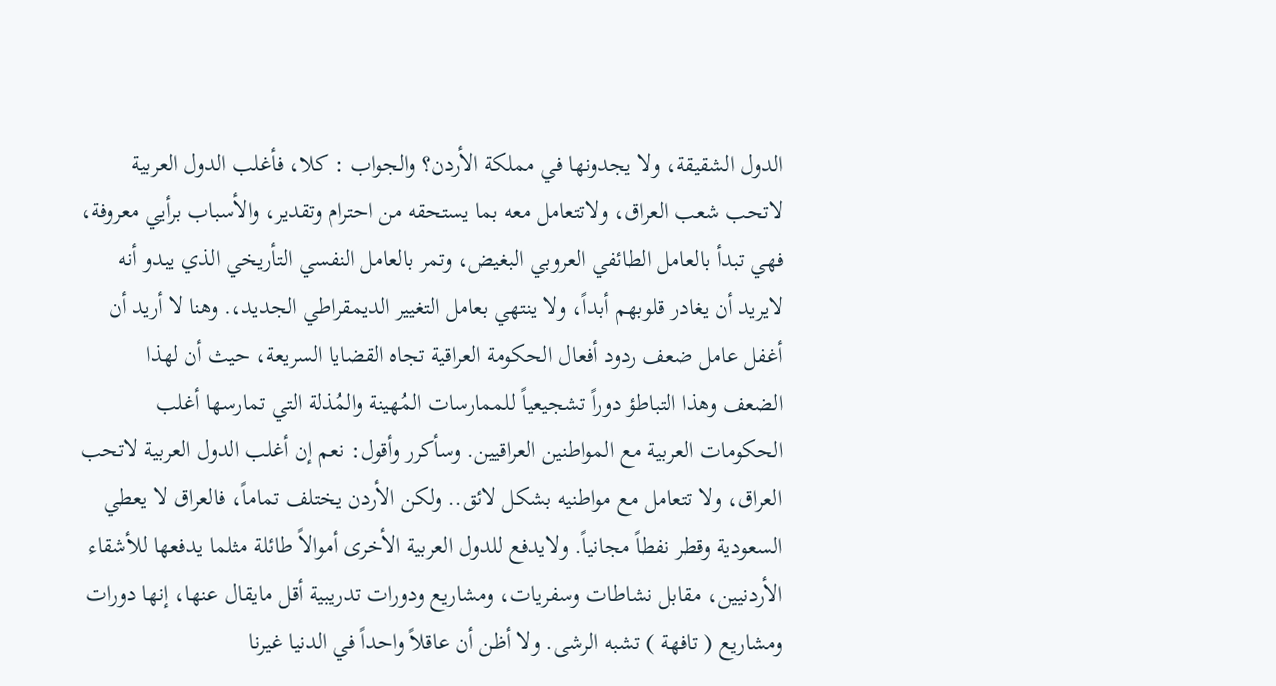الدول الشقيقة، ولا يجدونها في مملكة الأردن؟ والجواب : كلا، فأغلب الدول العربية لاتحب شعب العراق، ولاتتعامل معه بما يستحقه من احترام وتقدير، والأسباب برأيي معروفة، فهي تبدأ بالعامل الطائفي العروبي البغيض، وتمر بالعامل النفسي التأريخي الذي يبدو أنه لايريد أن يغادر قلوبهم أبداً، ولا ينتهي بعامل التغيير الديمقراطي الجديد،. وهنا لا أريد أن أغفل عامل ضعف ردود أفعال الحكومة العراقية تجاه القضايا السريعة، حيث أن لهذا الضعف وهذا التباطؤ دوراً تشجيعياً للممارسات المُهينة والمُذلة التي تمارسها أغلب الحكومات العربية مع المواطنين العراقيين. وسأكرر وأقول: نعم إن أغلب الدول العربية لاتحب العراق، ولا تتعامل مع مواطنيه بشكل لائق.. ولكن الأردن يختلف تماماً، فالعراق لا يعطي السعودية وقطر نفطاً مجانياً. ولايدفع للدول العربية الأخرى أموالاً طائلة مثلما يدفعها للأشقاء الأردنيين، مقابل نشاطات وسفريات، ومشاريع ودورات تدريبية أقل مايقال عنها، إنها دورات ومشاريع ( تافهة ) تشبه الرشى. ولا أظن أن عاقلاً واحداً في الدنيا غيرنا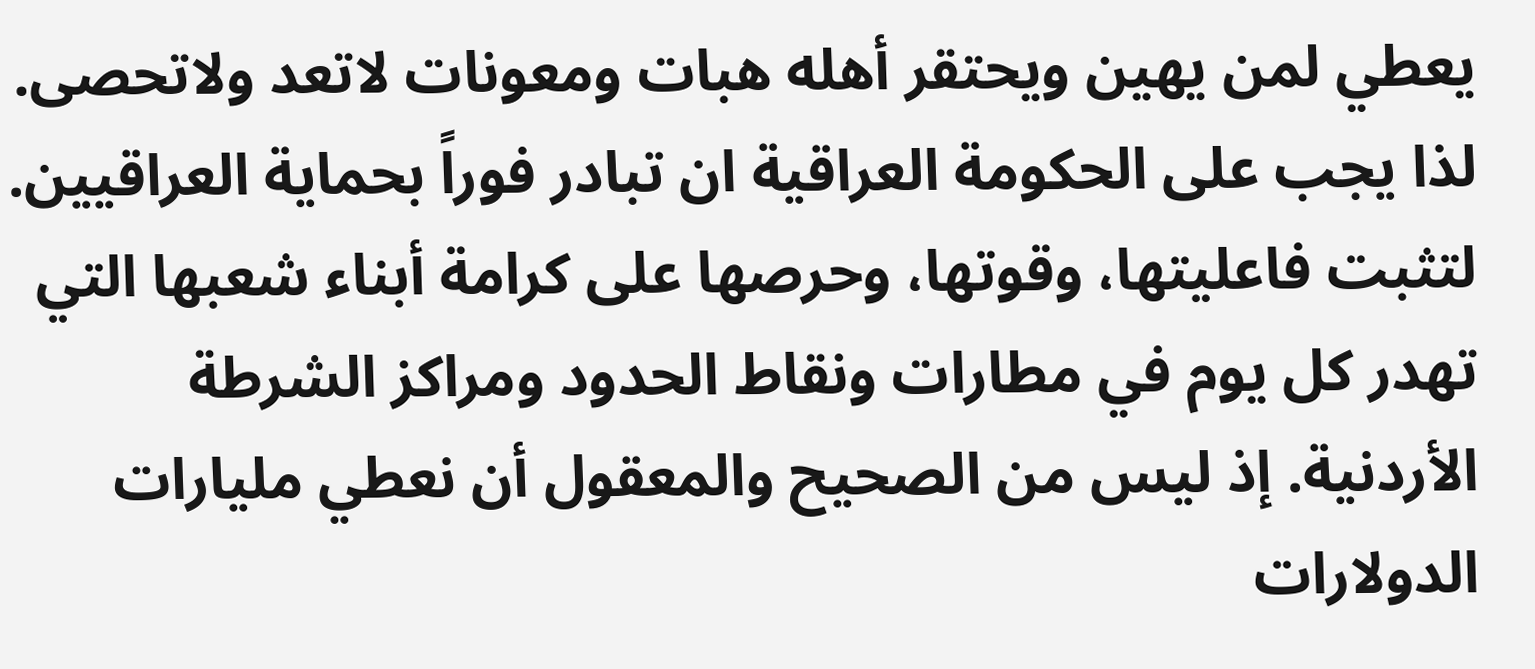يعطي لمن يهين ويحتقر أهله هبات ومعونات لاتعد ولاتحصى. لذا يجب على الحكومة العراقية ان تبادر فوراً بحماية العراقيين. لتثبت فاعليتها، وقوتها، وحرصها على كرامة أبناء شعبها التي تهدر كل يوم في مطارات ونقاط الحدود ومراكز الشرطة الأردنية. إذ ليس من الصحيح والمعقول أن نعطي مليارات الدولارات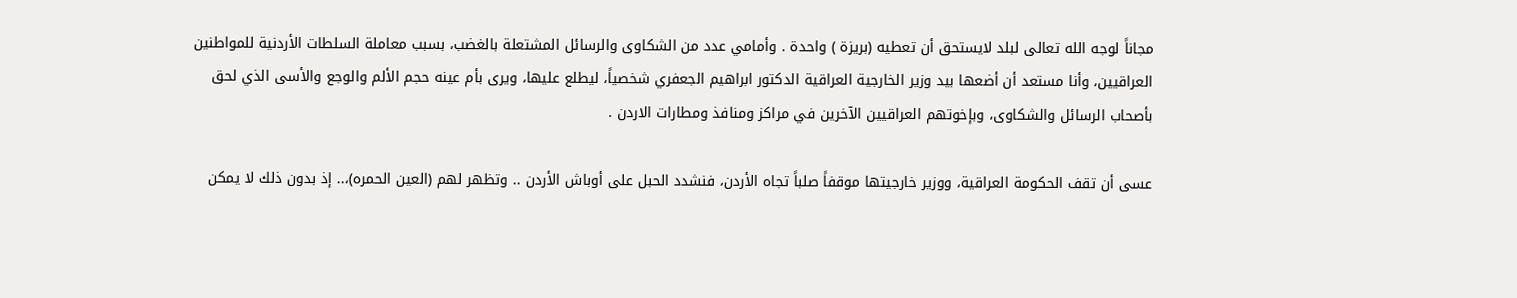مجاناً لوجه الله تعالى لبلد لايستحق أن تعطيه (بريزة ) واحدة . وأمامي عدد من الشكاوى والرسائل المشتعلة بالغضب، بسبب معاملة السلطات الأردنية للمواطنين العراقيين، وأنا مستعد أن أضعها بيد وزير الخارجية العراقية الدكتور ابراهيم الجعفري شخصياً، ليطلع عليها، ويرى بأم عينه حجم الألم والوجع والأسى الذي لحق بأصحاب الرسائل والشكاوى، وبإخوتهم العراقيين الآخرين في مراكز ومنافذ ومطارات الاردن .

عسى أن تقف الحكومة العراقية، ووزير خارجيتها موقفاً صلباً تجاه الأردن، فنشدد الحبل على أوباش الأردن .. وتظهر لهم (العين الحمره)،.. إذ بدون ذلك لا يمكن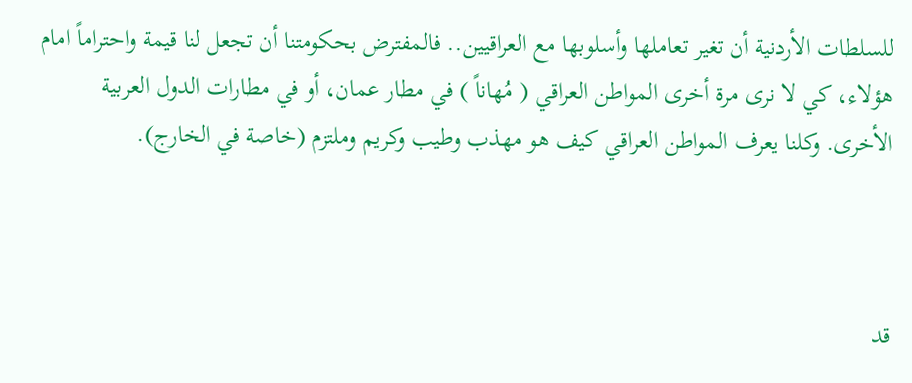للسلطات الأردنية أن تغير تعاملها وأسلوبها مع العراقيين.. فالمفترض بحكومتنا أن تجعل لنا قيمة واحتراماً امام هؤلاء، كي لا نرى مرة أخرى المواطن العراقي ( مُهاناً ) في مطار عمان، أو في مطارات الدول العربية الأخرى. وكلنا يعرف المواطن العراقي كيف هو مهذب وطيب وكريم وملتزم (خاصة في الخارج).



قد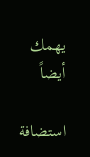يهمك أيضاً

استضافة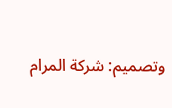وتصميم: شركة المرام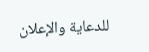للدعاية والإعلان